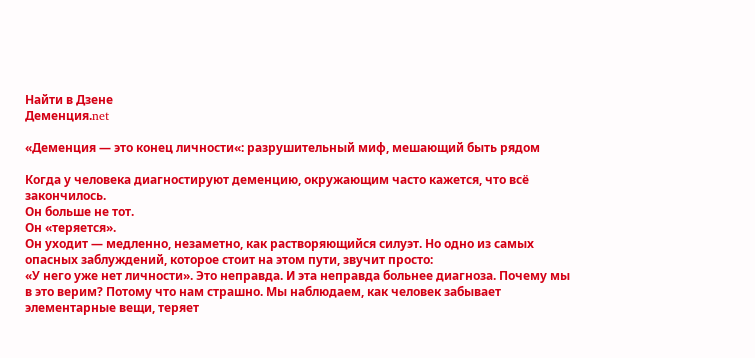Найти в Дзене
Деменция.net

«Деменция — это конец личности«: разрушительный миф, мешающий быть рядом

Когда у человека диагностируют деменцию, окружающим часто кажется, что всё закончилось.
Он больше не тот.
Он «теряется».
Он уходит — медленно, незаметно, как растворяющийся силуэт. Но одно из самых опасных заблуждений, которое стоит на этом пути, звучит просто:
«У него уже нет личности». Это неправда. И эта неправда больнее диагноза. Почему мы в это верим? Потому что нам страшно. Мы наблюдаем, как человек забывает элементарные вещи, теряет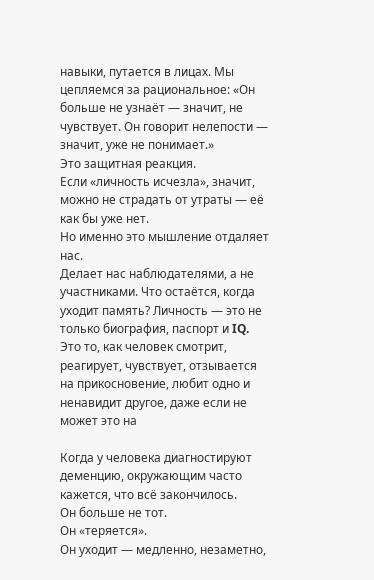навыки, путается в лицах. Мы цепляемся за рациональное: «Он больше не узнаёт — значит, не чувствует. Он говорит нелепости — значит, уже не понимает.»
Это защитная реакция.
Если «личность исчезла», значит, можно не страдать от утраты — её как бы уже нет.
Но именно это мышление отдаляет нас.
Делает нас наблюдателями, а не участниками. Что остаётся, когда уходит память? Личность — это не только биография, паспорт и IQ. Это то, как человек смотрит, реагирует, чувствует, отзывается на прикосновение, любит одно и ненавидит другое, даже если не может это на

Когда у человека диагностируют деменцию, окружающим часто кажется, что всё закончилось.
Он больше не тот.
Он «теряется».
Он уходит — медленно, незаметно,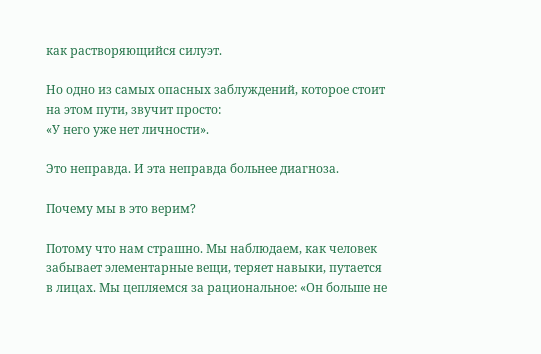как растворяющийся силуэт.

Но одно из самых опасных заблуждений, которое стоит на этом пути, звучит просто:
«У него уже нет личности».

Это неправда. И эта неправда больнее диагноза.

Почему мы в это верим?

Потому что нам страшно. Мы наблюдаем, как человек забывает элементарные вещи, теряет навыки, путается в лицах. Мы цепляемся за рациональное: «Он больше не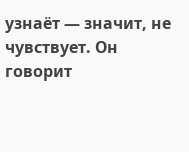узнаёт — значит, не чувствует. Он говорит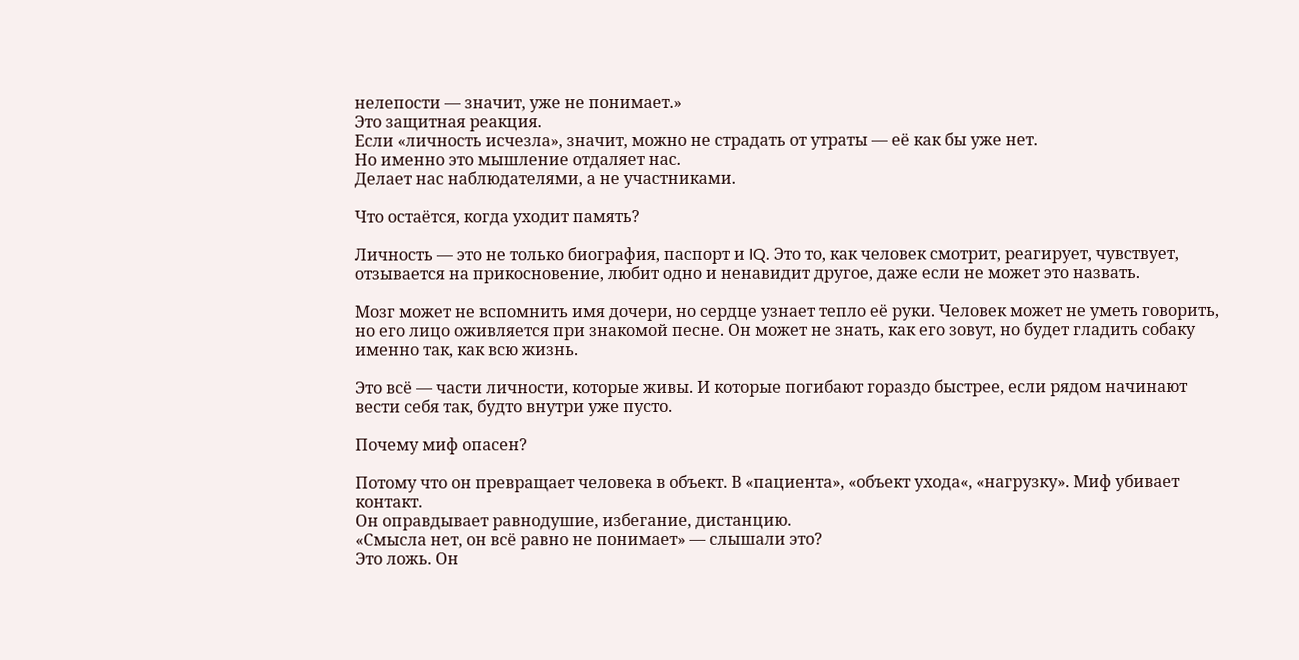нелепости — значит, уже не понимает.»
Это защитная реакция.
Если «личность исчезла», значит, можно не страдать от утраты — её как бы уже нет.
Но именно это мышление отдаляет нас.
Делает нас наблюдателями, а не участниками.

Что остаётся, когда уходит память?

Личность — это не только биография, паспорт и IQ. Это то, как человек смотрит, реагирует, чувствует, отзывается на прикосновение, любит одно и ненавидит другое, даже если не может это назвать.

Мозг может не вспомнить имя дочери, но сердце узнает тепло её руки. Человек может не уметь говорить, но его лицо оживляется при знакомой песне. Он может не знать, как его зовут, но будет гладить собаку именно так, как всю жизнь.

Это всё — части личности, которые живы. И которые погибают гораздо быстрее, если рядом начинают вести себя так, будто внутри уже пусто.

Почему миф опасен?

Потому что он превращает человека в объект. В «пациента», «объект ухода«, «нагрузку». Миф убивает контакт.
Он оправдывает равнодушие, избегание, дистанцию.
«Смысла нет, он всё равно не понимает» — слышали это?
Это ложь. Он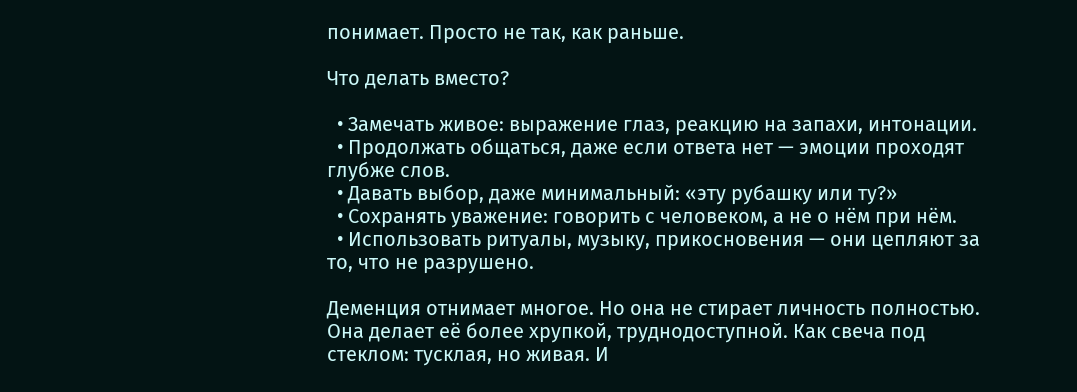понимает. Просто не так, как раньше.

Что делать вместо?

  • Замечать живое: выражение глаз, реакцию на запахи, интонации.
  • Продолжать общаться, даже если ответа нет — эмоции проходят глубже слов.
  • Давать выбор, даже минимальный: «эту рубашку или ту?»
  • Сохранять уважение: говорить с человеком, а не о нём при нём.
  • Использовать ритуалы, музыку, прикосновения — они цепляют за то, что не разрушено.

Деменция отнимает многое. Но она не стирает личность полностью. Она делает её более хрупкой, труднодоступной. Как свеча под стеклом: тусклая, но живая. И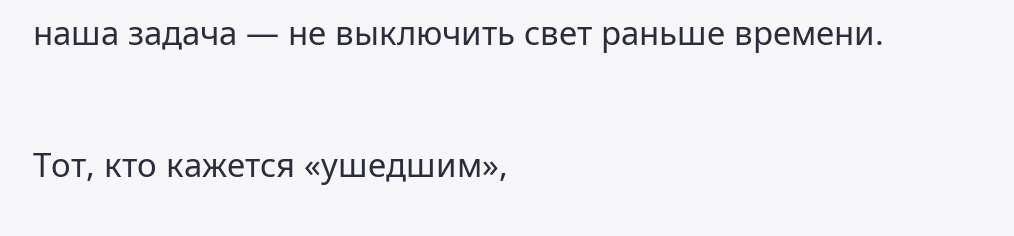наша задача — не выключить свет раньше времени.

Тот, кто кажется «ушедшим»,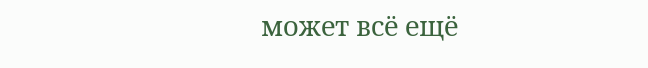может всё ещё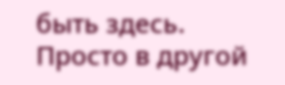быть здесь. Просто в другой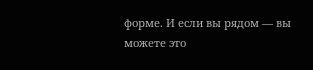форме. И если вы рядом — вы можете это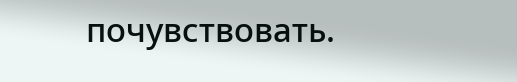почувствовать.